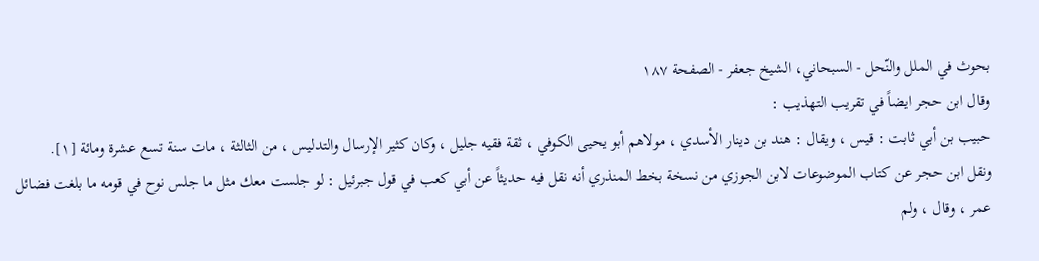بحوث في الملل والنّحل - السبحاني، الشيخ جعفر - الصفحة ١٨٧
وقال ابن حجر ايضاً في تقريب التهذيب :
حبيب بن أبي ثابت : قيس ، ويقال : هند بن دينار الأسدي ، مولاهم أبو يحيى الكوفي ، ثقة فقيه جليل ، وكان كثير الإرسال والتدليس ، من الثالثة ، مات سنة تسع عشرة ومائة [١].
ونقل ابن حجر عن كتاب الموضوعات لابن الجوزي من نسخة بخط المنذري أنه نقل فيه حديثاً عن أبي كعب في قول جبرئيل : لو جلست معك مثل ما جلس نوح في قومه ما بلغت فضائل عمر ، وقال ، ولم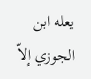يعله ابن الجوزي إلاّ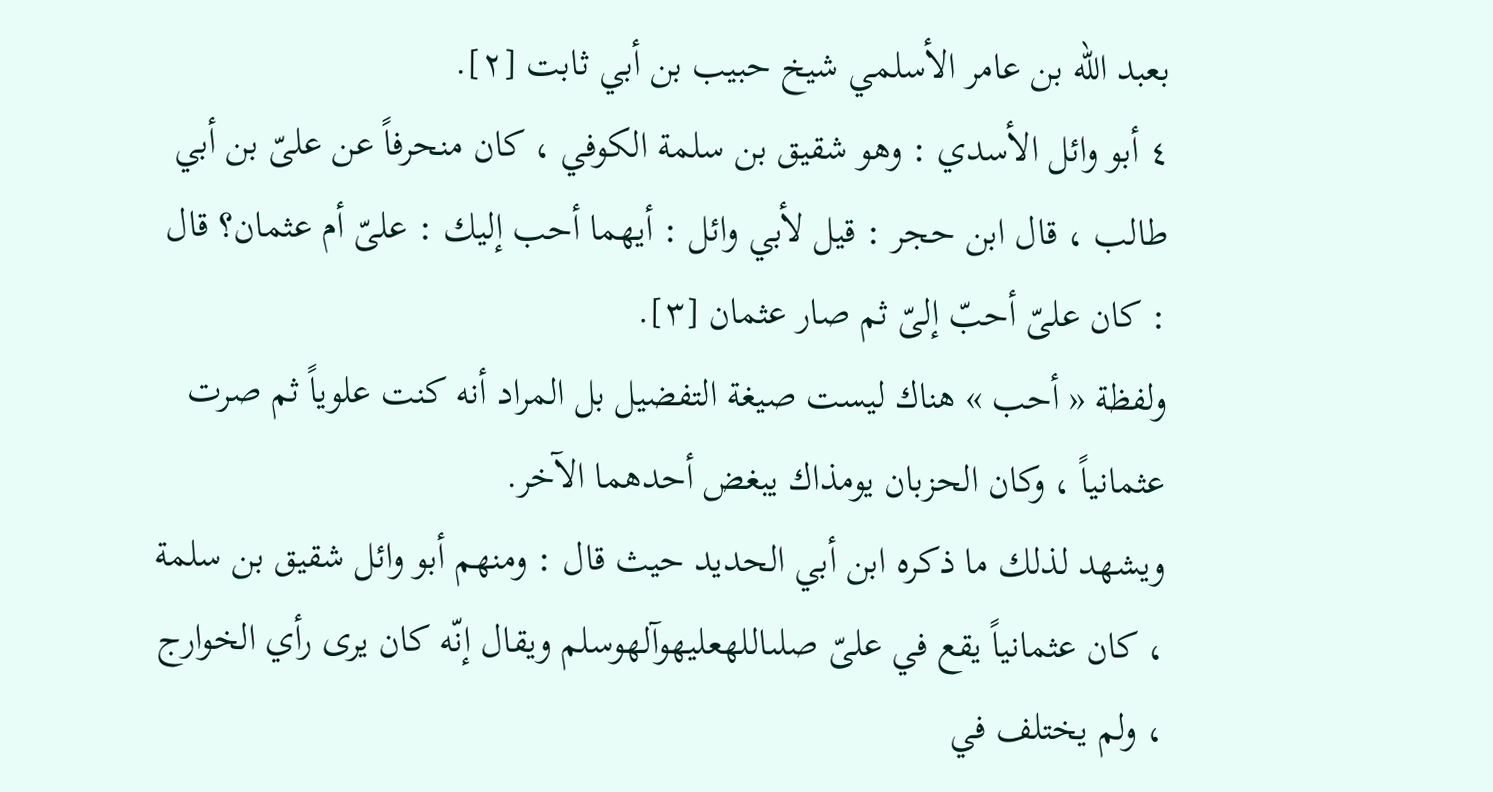بعبد اللّه بن عامر الأسلمي شيخ حبيب بن أبي ثابت [٢].
٤ أبو وائل الأسدي : وهو شقيق بن سلمة الكوفي ، كان منحرفاً عن علىّ بن أبي طالب ، قال ابن حجر : قيل لأبي وائل : أيهما أحب إليك : علىّ أم عثمان؟ قال : كان علىّ أحبّ إلىّ ثم صار عثمان [٣].
ولفظة « أحب » هناك ليست صيغة التفضيل بل المراد أنه كنت علوياً ثم صرت عثمانياً ، وكان الحزبان يومذاك يبغض أحدهما الآخر.
ويشهد لذلك ما ذكره ابن أبي الحديد حيث قال : ومنهم أبو وائل شقيق بن سلمة ، كان عثمانياً يقع في علىّ صلىاللهعليهوآلهوسلم ويقال إنّه كان يرى رأي الخوارج ، ولم يختلف في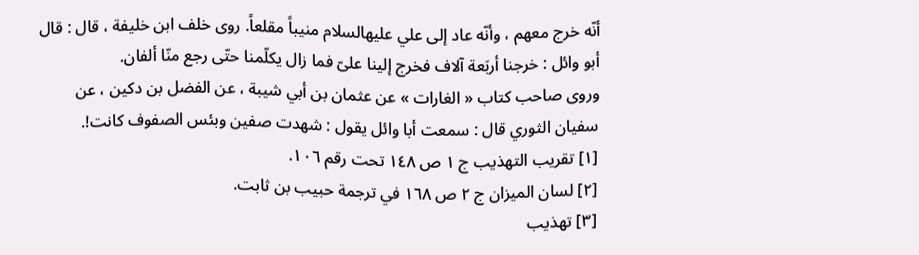أنّه خرج معهم ، وأنّه عاد إلى علي عليهالسلام منيباً مقلعاً. روى خلف ابن خليفة ، قال : قال أبو وائل : خرجنا أربَعة آلاف فخرج إلينا علىّ فما زال يكلّمنا حتّى رجع منّا ألفان.
وروى صاحب كتاب « الغارات » عن عثمان بن أبي شيبة ، عن الفضل بن دكين ، عن سفيان الثوري قال : سمعت أبا وائل يقول : شهدت صفين وبئس الصفوف كانت!.
[١] تقريب التهذيب ج ١ ص ١٤٨ تحت رقم ١٠٦.
[٢] لسان الميزان ج ٢ ص ١٦٨ في ترجمة حبيب بن ثابت.
[٣] تهذيب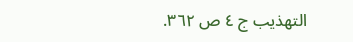التهذيب ج ٤ ص ٣٦٢.